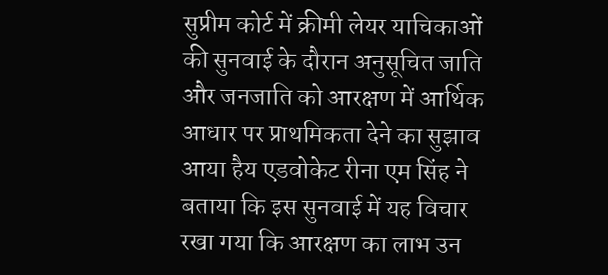सुप्रीम कोर्ट में क्रीमी लेयर याचिकाओं की सुनवाई के दौरान अनुसूचित जाति और जनजाति को आरक्षण में आर्थिक आधार पर प्राथमिकता देने का सुझाव आया हैय एडवोकेट रीना एम सिंह ने बताया कि इस सुनवाई में यह विचार रखा गया कि आरक्षण का लाभ उन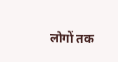लोगों तक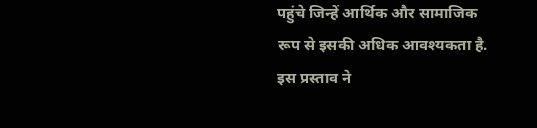पहुंचे जिन्हें आर्थिक और सामाजिक रूप से इसकी अधिक आवश्यकता है. इस प्रस्ताव ने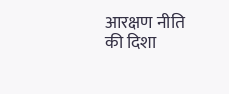आरक्षण नीति की दिशा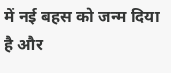में नई बहस को जन्म दिया है और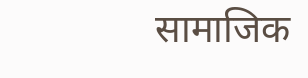सामाजिक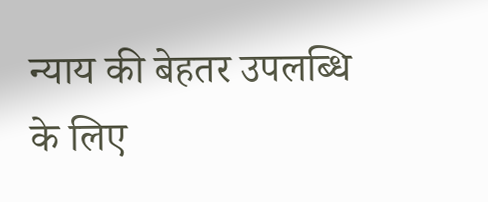न्याय की बेहतर उपलब्धि के लिए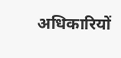अधिकारियों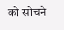को सोचने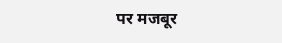पर मजबूर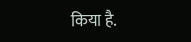किया है.